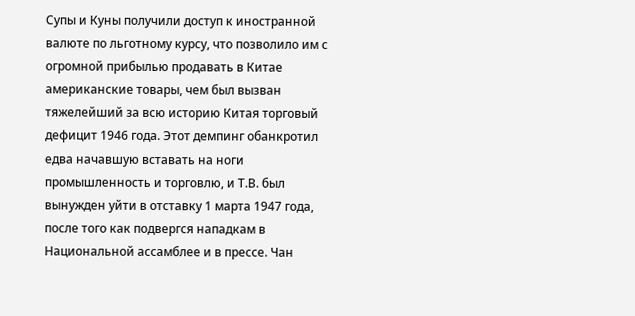Супы и Куны получили доступ к иностранной валюте по льготному курсу, что позволило им с огромной прибылью продавать в Китае американские товары, чем был вызван тяжелейший за всю историю Китая торговый дефицит 1946 года. Этот демпинг обанкротил едва начавшую вставать на ноги промышленность и торговлю, и Т.В. был вынужден уйти в отставку 1 марта 1947 года, после того как подвергся нападкам в Национальной ассамблее и в прессе. Чан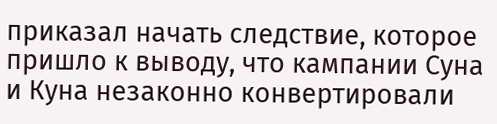приказал начать следствие, которое пришло к выводу, что кампании Суна и Куна незаконно конвертировали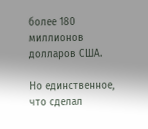более 180 миллионов долларов США.

Но единственное, что сделал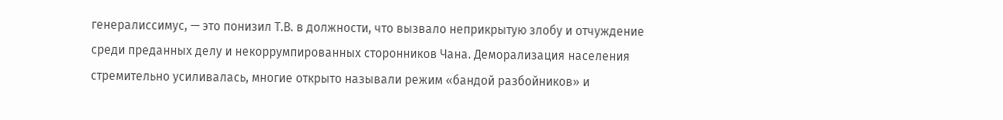генералиссимус, — это понизил Т.В. в должности, что вызвало неприкрытую злобу и отчуждение среди преданных делу и некоррумпированных сторонников Чана. Деморализация населения стремительно усиливалась, многие открыто называли режим «бандой разбойников» и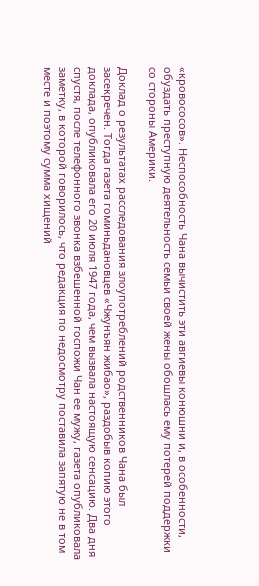«кровососов». Неспособность Чана вычистить эти авгиевы конюшни и, в особенности, обуздать преступную деятельность семьи своей жены обошлась ему потерей поддержки со стороны Америки.

Доклад о результатах расследования злоупотреблений родственников Чана был засекречен. Тогда газета гоминьдановцев «Чжунъян жибао», раздобыв копию этого доклада, опубликовала его 20 июля 1947 года, чем вызвала настоящую сенсацию. Два дня спустя, после телефонного звонка взбешенной госпожи Чан ее мужу, газета опубликовала заметку, в которой говорилось, что редакция по недосмотру поставила запятую не в том месте и поэтому сумма хищений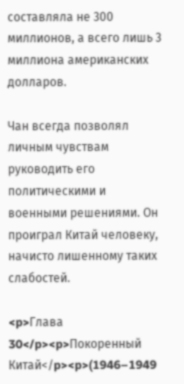составляла не 300 миллионов, а всего лишь 3 миллиона американских долларов.

Чан всегда позволял личным чувствам руководить его политическими и военными решениями. Он проиграл Китай человеку, начисто лишенному таких слабостей.

<p>Глава 30</p><p>Покоренный Китай</p><p>(1946–1949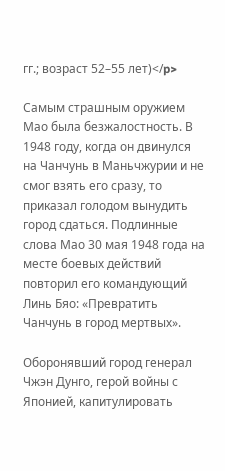гг.; возраст 52–55 лет)</p>

Самым страшным оружием Мао была безжалостность. В 1948 году, когда он двинулся на Чанчунь в Маньчжурии и не смог взять его сразу, то приказал голодом вынудить город сдаться. Подлинные слова Мао 30 мая 1948 года на месте боевых действий повторил его командующий Линь Бяо: «Превратить Чанчунь в город мертвых».

Оборонявший город генерал Чжэн Дунго, герой войны с Японией, капитулировать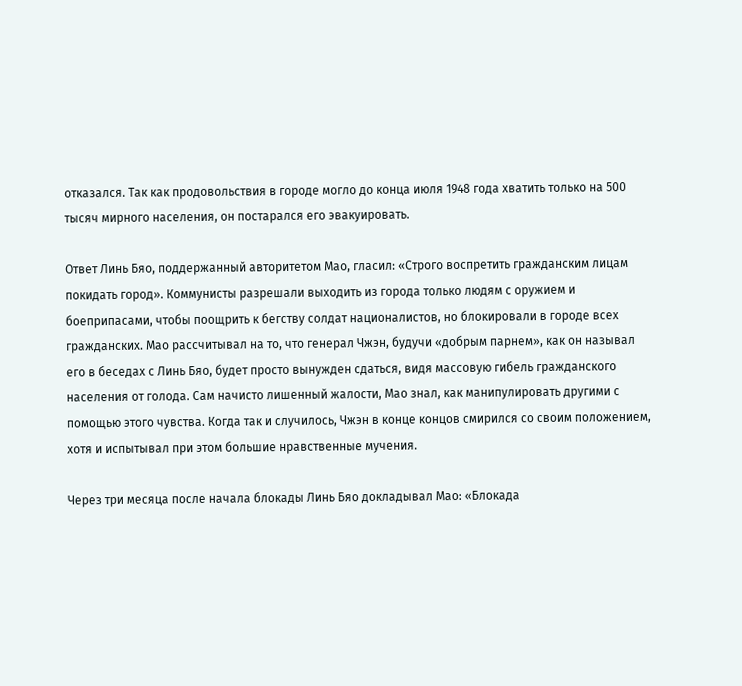отказался. Так как продовольствия в городе могло до конца июля 1948 года хватить только на 500 тысяч мирного населения, он постарался его эвакуировать.

Ответ Линь Бяо, поддержанный авторитетом Мао, гласил: «Строго воспретить гражданским лицам покидать город». Коммунисты разрешали выходить из города только людям с оружием и боеприпасами, чтобы поощрить к бегству солдат националистов, но блокировали в городе всех гражданских. Мао рассчитывал на то, что генерал Чжэн, будучи «добрым парнем», как он называл его в беседах с Линь Бяо, будет просто вынужден сдаться, видя массовую гибель гражданского населения от голода. Сам начисто лишенный жалости, Мао знал, как манипулировать другими с помощью этого чувства. Когда так и случилось, Чжэн в конце концов смирился со своим положением, хотя и испытывал при этом большие нравственные мучения.

Через три месяца после начала блокады Линь Бяо докладывал Мао: «Блокада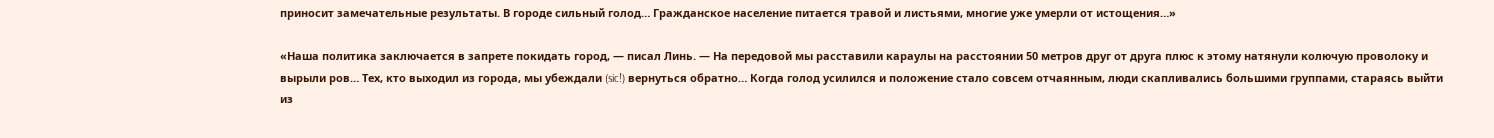приносит замечательные результаты. В городе сильный голод… Гражданское население питается травой и листьями, многие уже умерли от истощения…»

«Наша политика заключается в запрете покидать город, — писал Линь. — На передовой мы расставили караулы на расстоянии 50 метров друг от друга плюс к этому натянули колючую проволоку и вырыли ров… Тех, кто выходил из города, мы убеждали (sic!) вернуться обратно… Когда голод усилился и положение стало совсем отчаянным, люди скапливались большими группами, стараясь выйти из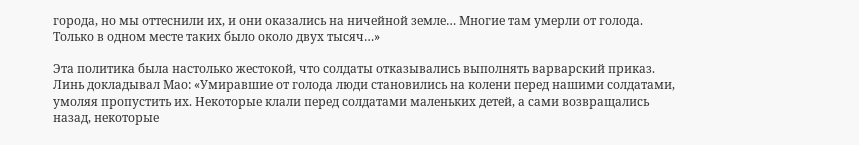города, но мы оттеснили их, и они оказались на ничейной земле… Многие там умерли от голода. Только в одном месте таких было около двух тысяч…»

Эта политика была настолько жестокой, что солдаты отказывались выполнять варварский приказ. Линь докладывал Мао: «Умиравшие от голода люди становились на колени перед нашими солдатами, умоляя пропустить их. Некоторые клали перед солдатами маленьких детей, а сами возвращались назад, некоторые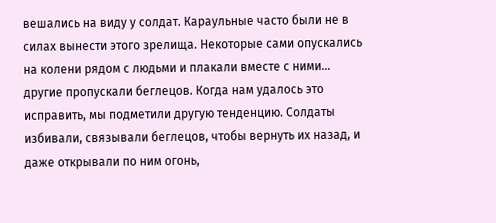вешались на виду у солдат. Караульные часто были не в силах вынести этого зрелища. Некоторые сами опускались на колени рядом с людьми и плакали вместе с ними… другие пропускали беглецов. Когда нам удалось это исправить, мы подметили другую тенденцию. Солдаты избивали, связывали беглецов, чтобы вернуть их назад, и даже открывали по ним огонь,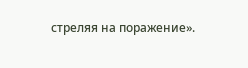стреляя на поражение».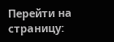Перейти на страницу: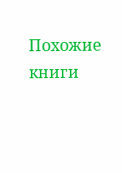Похожие книги